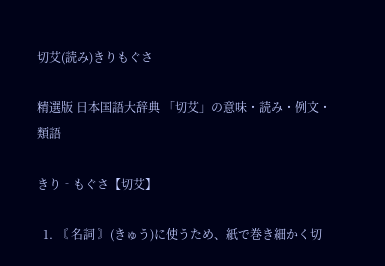切艾(読み)きりもぐさ

精選版 日本国語大辞典 「切艾」の意味・読み・例文・類語

きり‐もぐさ【切艾】

  1. 〘 名詞 〙(きゅう)に使うため、紙で巻き細かく切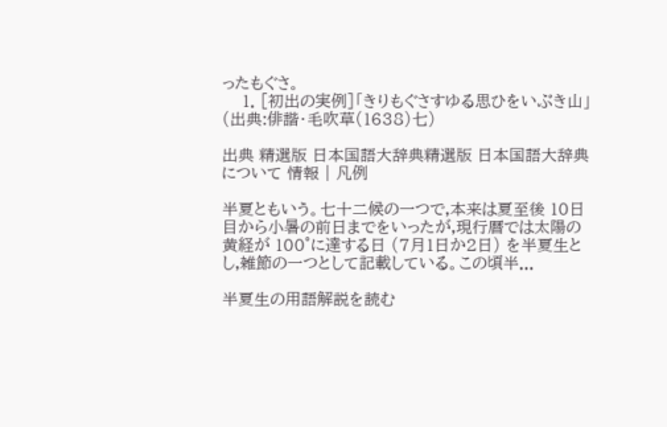ったもぐさ。
    1. [初出の実例]「きりもぐさすゆる思ひをいぶき山」(出典:俳諧・毛吹草(1638)七)

出典 精選版 日本国語大辞典精選版 日本国語大辞典について 情報 | 凡例

半夏ともいう。七十二候の一つで,本来は夏至後 10日目から小暑の前日までをいったが,現行暦では太陽の黄経が 100°に達する日 (7月1日か2日) を半夏生とし,雑節の一つとして記載している。この頃半...

半夏生の用語解説を読む